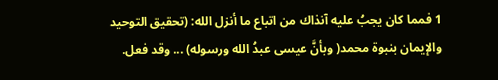1 فمما كان يجبُ عليه آنذاك من اتباع ما أنزل الله: (تحقيق التوحيد والإيمان بنبوة محمد( وبأنَّ عيسى عبدُ الله ورسوله) ... وقد فعل.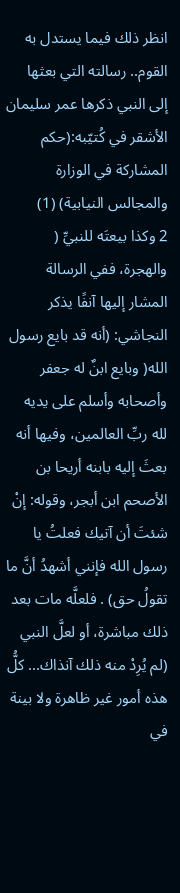انظر ذلك فيما يستدل به القوم.. رسالته التي بعثها إلى النبي ذكرها عمر سليمان الأشقر في كُتيّبه:(حكم المشاركة في الوزارة والمجالس النيابية) (1)
2 وكذا بيعتَه للنبيِّ ( والهجرة، ففي الرسالة المشار إليها آنفًا يذكر النجاشي: (أنه قد بايع رسول الله( وبايع ابنٌ له جعفر وأصحابه وأسلم على يديه لله ربِّ العالمين، وفيها أنه بعثَ إليه بابنه أريحا بن الأصحم ابن أبجر، وقوله: إنْ شئتَ أن آتيك فعلتُ يا رسول الله فإنني أشهدُ أنَّ ما تقولُ حق) . فلعلَّه مات بعد ذلك مباشرة، أو لعلَّ النبي (لم يُرِدْ منه ذلك آنذاك... كلُّ هذه أمور غير ظاهرة ولا بينة في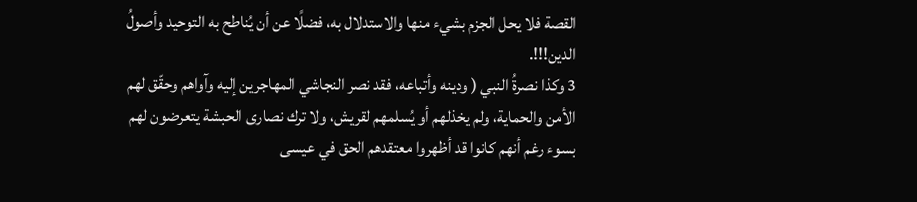القصة فلا يحل الجزم بشيء منها والاستدلال به، فضلًا عن أن يُناطح به التوحيد وأصولُ الدين!!!.
3 وكذا نصرةُ النبي ( ودينه وأتباعه، فقد نصر النجاشي المهاجرين إليه وآواهم وحقّق لهم الأمن والحماية، ولم يخذلهم أو يُسلمهم لقريش، ولا ترك نصارى الحبشة يتعرضون لهم بسوء رغم أنهم كانوا قد أظهروا معتقدهم الحق في عيسى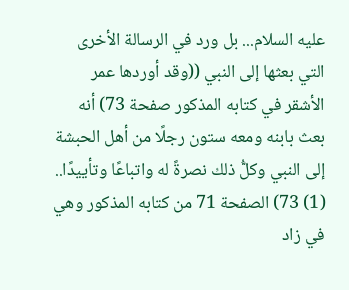عليه السلام... بل ورد في الرسالة الأخرى التي بعثها إلى النبي ((وقد أوردها عمر الأشقر في كتابه المذكور صفحة 73) أنه بعث بابنه ومعه ستون رجلًا من أهل الحبشة إلى النبي وكلُّ ذلك نصرةً له واتباعًا وتأييدًا..
(1) 73) الصفحة 71 من كتابه المذكور وهي في زاد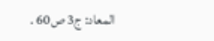المعاد: ج3 ص60 .